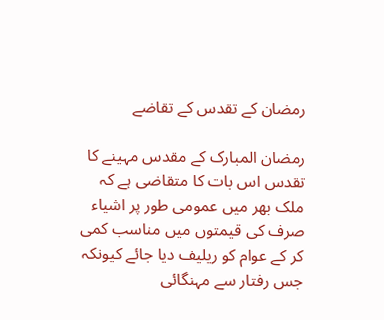رمضان کے تقدس کے تقاضے

رمضان المبارک کے مقدس مہینے کا تقدس اس بات کا متقاضی ہے کہ ملک بھر میں عمومی طور پر اشیاء صرف کی قیمتوں میں مناسب کمی کر کے عوام کو ریلیف دیا جائے کیونکہ جس رفتار سے مہنگائی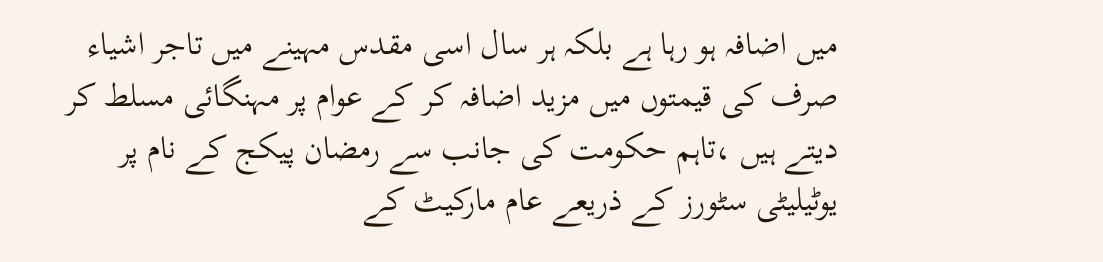میں اضافہ ہو رہا ہے بلکہ ہر سال اسی مقدس مہینے میں تاجر اشیاء صرف کی قیمتوں میں مزید اضافہ کر کے عوام پر مہنگائی مسلط کر دیتے ہیں ،تاہم حکومت کی جانب سے رمضان پیکج کے نام پر یوٹیلیٹی سٹورز کے ذریعے عام مارکیٹ کے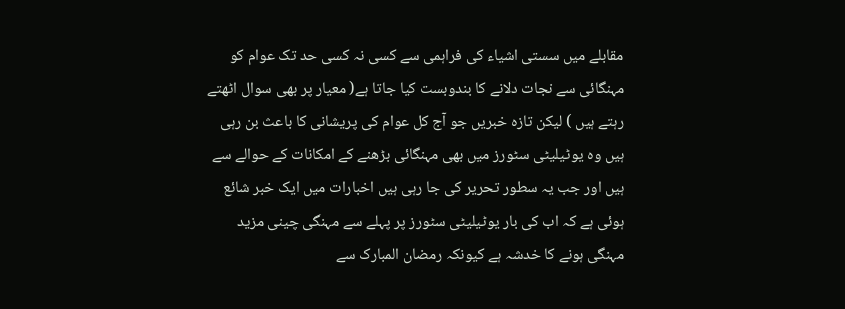مقابلے میں سستی اشیاء کی فراہمی سے کسی نہ کسی حد تک عوام کو مہنگائی سے نجات دلانے کا بندوبست کیا جاتا ہے( معیار پر بھی سوال اٹھتے رہتے ہیں ) لیکن تازہ خبریں جو آج کل عوام کی پریشانی کا باعث بن رہی ہیں وہ یوٹیلیٹی سٹورز میں بھی مہنگائی بڑھنے کے امکانات کے حوالے سے ہیں اور جب یہ سطور تحریر کی جا رہی ہیں اخبارات میں ایک خبر شائع ہوئی ہے کہ اب کی بار یوٹیلیٹی سٹورز پر پہلے سے مہنگی چینی مزید مہنگی ہونے کا خدشہ ہے کیونکہ رمضان المبارک سے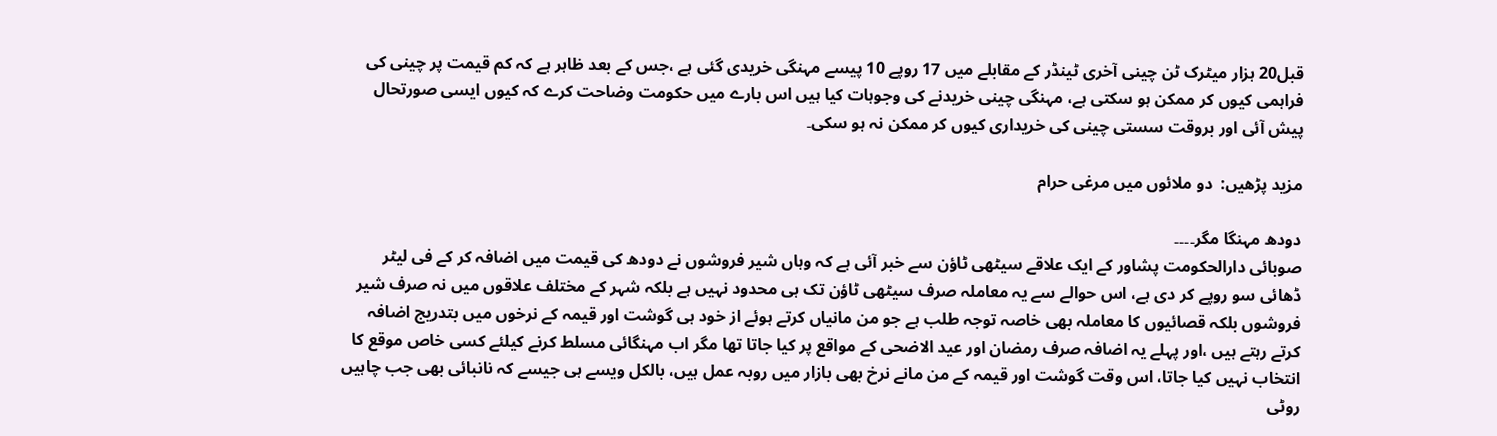قبل20 ہزار میٹرک ٹن چینی آخری ٹینڈر کے مقابلے میں 17 روپے 10 پیسے مہنگی خریدی گئی ہے ،جس کے بعد ظاہر ہے کہ کم قیمت پر چینی کی فراہمی کیوں کر ممکن ہو سکتی ہے، مہنگی چینی خریدنے کی وجوہات کیا ہیں اس بارے میں حکومت وضاحت کرے کہ کیوں ایسی صورتحال پیش آئی اور بروقت سستی چینی کی خریداری کیوں کر ممکن نہ ہو سکی۔

مزید پڑھیں:  دو ملائوں میں مرغی حرام

دودھ مہنگا مگر۔۔۔۔
صوبائی دارالحکومت پشاور کے ایک علاقے سیٹھی ٹاؤن سے خبر آئی ہے کہ وہاں شیر فروشوں نے دودھ کی قیمت میں اضافہ کر کے فی لیٹر ڈھائی سو روپے کر دی ہے، اس حوالے سے یہ معاملہ صرف سیٹھی ٹاؤن تک ہی محدود نہیں ہے بلکہ شہر کے مختلف علاقوں میں نہ صرف شیر فروشوں بلکہ قصائیوں کا معاملہ بھی خاصہ توجہ طلب ہے جو من مانیاں کرتے ہوئے از خود ہی گوشت اور قیمہ کے نرخوں میں بتدریج اضافہ کرتے رہتے ہیں ،اور پہلے یہ اضافہ صرف رمضان اور عید الاضحی کے مواقع پر کیا جاتا تھا مگر اب مہنگائی مسلط کرنے کیلئے کسی خاص موقع کا انتخاب نہیں کیا جاتا، اس وقت گوشت اور قیمہ کے من مانے نرخ بھی بازار میں روبہ عمل ہیں، بالکل ویسے ہی جیسے کہ نانبائی بھی جب چاہیں روٹی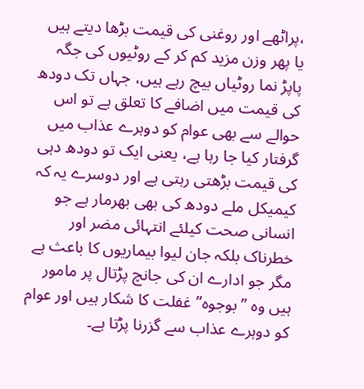،پراٹھے اور روغنی کی قیمت بڑھا دیتے ہیں یا پھر وزن مزید کم کر کے روٹیوں کی جگہ پاپڑ نما روٹیاں بیچ رہے ہیں، جہاں تک دودھ کی قیمت میں اضافے کا تعلق ہے تو اس حوالے سے بھی عوام کو دوہرے عذاب میں گرفتار کیا جا رہا ہے، یعنی ایک تو دودھ دہی کی قیمت بڑھتی رہتی ہے اور دوسرے یہ کہ کیمیکل ملے دودھ کی بھی بھرمار ہے جو انسانی صحت کیلئے انتہائی مضر اور خطرناک بلکہ جان لیوا بیماریوں کا باعث ہے مگر جو ادارے ان کی جانچ پڑتال پر مامور ہیں وہ ”بوجوہ” غفلت کا شکار ہیں اور عوام کو دوہرے عذاب سے گزرنا پڑتا ہے۔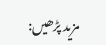مزید پڑھیں: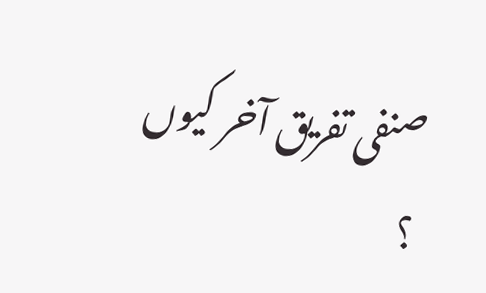صنفی تفریق آخر کیوں ؟